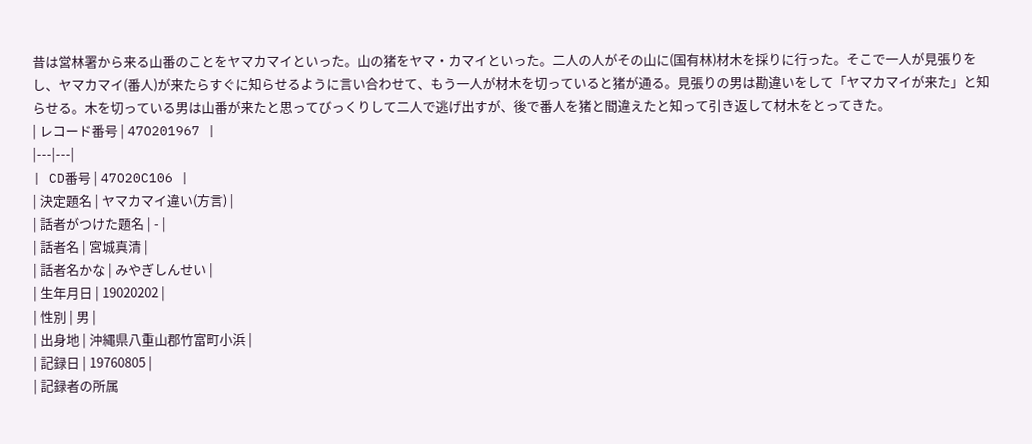昔は営林署から来る山番のことをヤマカマイといった。山の猪をヤマ・カマイといった。二人の人がその山に(国有林)材木を採りに行った。そこで一人が見張りをし、ヤマカマイ(番人)が来たらすぐに知らせるように言い合わせて、もう一人が材木を切っていると猪が通る。見張りの男は勘違いをして「ヤマカマイが来た」と知らせる。木を切っている男は山番が来たと思ってびっくりして二人で逃げ出すが、後で番人を猪と間違えたと知って引き返して材木をとってきた。
| レコード番号 | 47O201967 |
|---|---|
| CD番号 | 47O20C106 |
| 決定題名 | ヤマカマイ違い(方言) |
| 話者がつけた題名 | - |
| 話者名 | 宮城真清 |
| 話者名かな | みやぎしんせい |
| 生年月日 | 19020202 |
| 性別 | 男 |
| 出身地 | 沖縄県八重山郡竹富町小浜 |
| 記録日 | 19760805 |
| 記録者の所属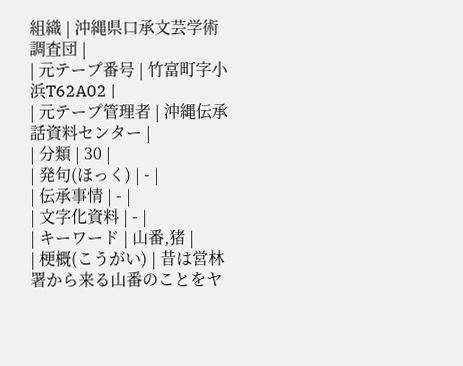組織 | 沖縄県口承文芸学術調査団 |
| 元テープ番号 | 竹富町字小浜T62A02 |
| 元テープ管理者 | 沖縄伝承話資料センター |
| 分類 | 30 |
| 発句(ほっく) | - |
| 伝承事情 | - |
| 文字化資料 | - |
| キーワード | 山番,猪 |
| 梗概(こうがい) | 昔は営林署から来る山番のことをヤ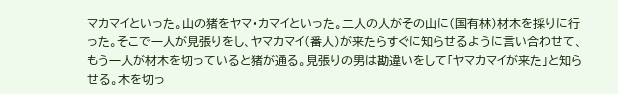マカマイといった。山の猪をヤマ・カマイといった。二人の人がその山に(国有林)材木を採りに行った。そこで一人が見張りをし、ヤマカマイ(番人)が来たらすぐに知らせるように言い合わせて、もう一人が材木を切っていると猪が通る。見張りの男は勘違いをして「ヤマカマイが来た」と知らせる。木を切っ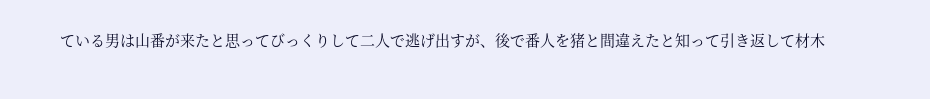ている男は山番が来たと思ってびっくりして二人で逃げ出すが、後で番人を猪と間違えたと知って引き返して材木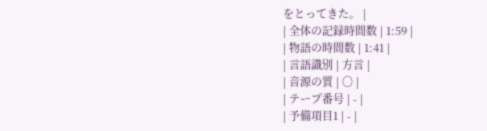をとってきた。 |
| 全体の記録時間数 | 1:59 |
| 物語の時間数 | 1:41 |
| 言語識別 | 方言 |
| 音源の質 | ○ |
| テープ番号 | - |
| 予備項目1 | - |